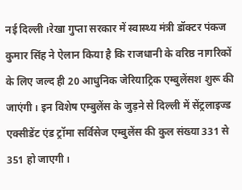नई दिल्ली।रेखा गुप्ता सरकार में स्वास्थ्य मंत्री डॉक्टर पंकज कुमार सिंह ने ऐलान किया है कि राजधानी के वरिष्ठ नागरिकों के लिए जल्द ही 20 आधुनिक जेरियाट्रिक एम्बुलेंसश शुरू की जाएंगी। इन विशेष एम्बुलेंस के जुड़ने से दिल्ली में सेंट्रलाइज्ड एक्सीडेंट एंड ट्रॉमा सर्विसेज एम्बुलेंस की कुल संख्या 331 से 351 हो जाएगी।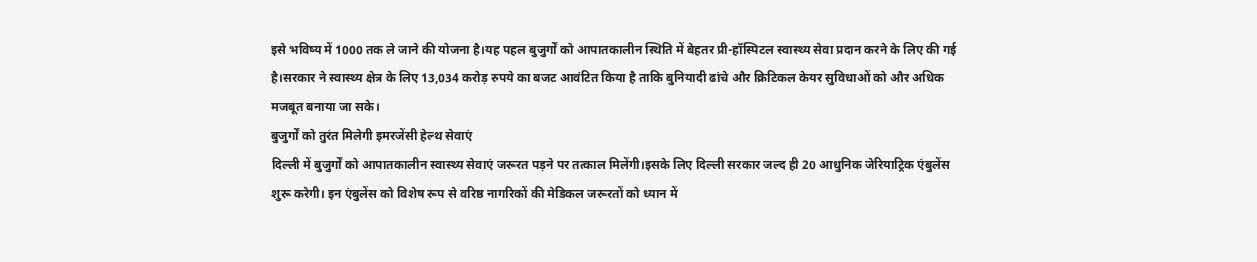इसे भविष्य में 1000 तक ले जाने की योजना है।यह पहल बुजुर्गों को आपातकालीन स्थिति में बेहतर प्री-हॉस्पिटल स्वास्थ्य सेवा प्रदान करने के लिए की गई है।सरकार ने स्वास्थ्य क्षेत्र के लिए 13,034 करोड़ रुपये का बजट आवंटित किया है ताकि बुनियादी ढांचे और क्रिटिकल केयर सुविधाओं को और अधिक मजबूत बनाया जा सके।
बुजुर्गों को तुरंत मिलेगी इमरजेंसी हेल्थ सेवाएं
दिल्ली में बुजुर्गों को आपातकालीन स्वास्थ्य सेवाएं जरूरत पड़ने पर तत्काल मिलेंगी।इसके लिए दिल्ली सरकार जल्द ही 20 आधुनिक जेरियाट्रिक एंबुलेंस शुरू करेगी। इन एंबुलेंस को विशेष रूप से वरिष्ठ नागरिकों की मेडिकल जरूरतों को ध्यान में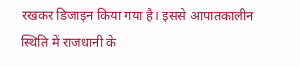रखकर डिजाइन किया गया है। इससे आपातकालीन स्थिति में राजधानी के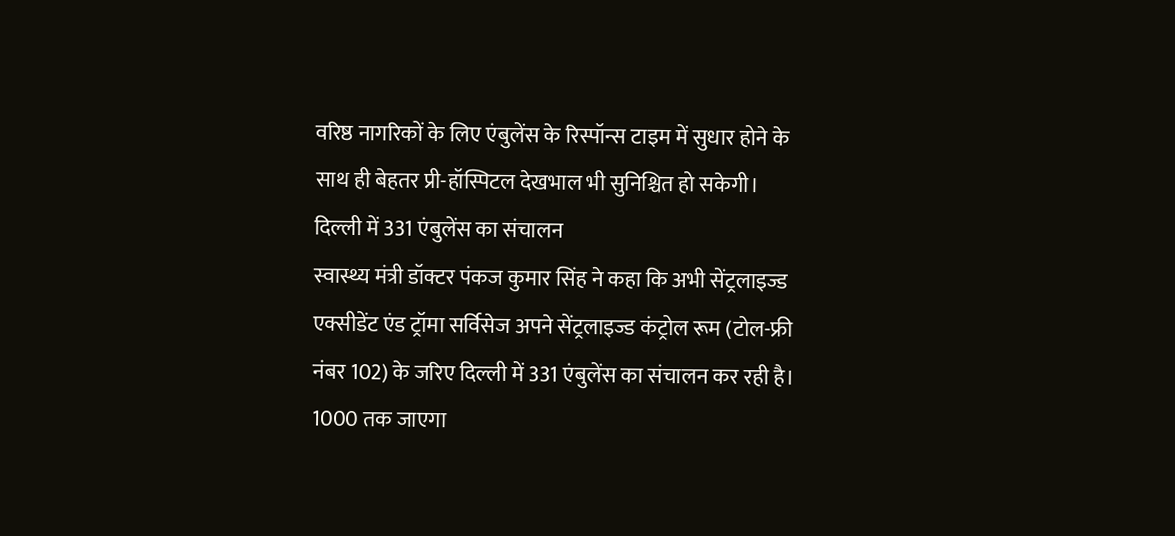वरिष्ठ नागरिकों के लिए एंबुलेंस के रिस्पॉन्स टाइम में सुधार होने के साथ ही बेहतर प्री-हॉस्पिटल देखभाल भी सुनिश्चित हो सकेगी।
दिल्ली में 331 एंबुलेंस का संचालन
स्वास्थ्य मंत्री डॉक्टर पंकज कुमार सिंह ने कहा कि अभी सेंट्रलाइज्ड एक्सीडेंट एंड ट्रॉमा सर्विसेज अपने सेंट्रलाइज्ड कंट्रोल रूम (टोल-फ्री नंबर 102) के जरिए दिल्ली में 331 एंबुलेंस का संचालन कर रही है।
1000 तक जाएगा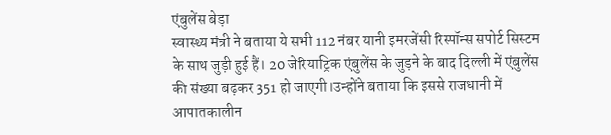एंबुलेंस बेड़ा
स्वास्थ्य मंत्री ने बताया ये सभी 112 नंबर यानी इमरजेंसी रिस्पॉन्स सपोर्ट सिस्टम के साथ जुड़ी हुई हैं। 20 जेरियाट्रिक एंबुलेंस के जुड़ने के बाद दिल्ली में एंबुलेंस की संख्या बढ़कर 351 हो जाएगी।उन्होंने बताया कि इससे राजधानी में आपातकालीन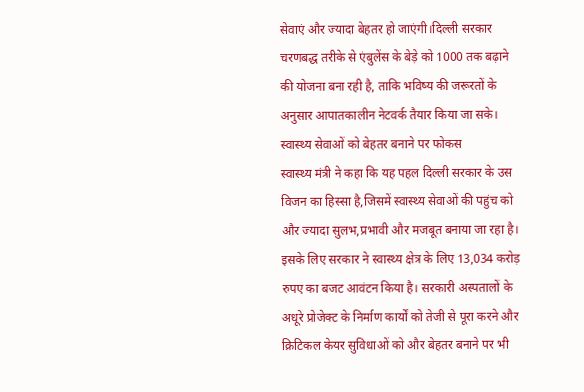सेवाएं और ज्यादा बेहतर हो जाएंगी।दिल्ली सरकार चरणबद्ध तरीके से एंबुलेंस के बेड़े को 1000 तक बढ़ाने की योजना बना रही है, ताकि भविष्य की जरूरतों के अनुसार आपातकालीन नेटवर्क तैयार किया जा सके।
स्वास्थ्य सेवाओं को बेहतर बनाने पर फोकस
स्वास्थ्य मंत्री ने कहा कि यह पहल दिल्ली सरकार के उस विजन का हिस्सा है,जिसमें स्वास्थ्य सेवाओं की पहुंच को और ज्यादा सुलभ,प्रभावी और मजबूत बनाया जा रहा है। इसके लिए सरकार ने स्वास्थ्य क्षेत्र के लिए 13,034 करोड़ रुपए का बजट आवंटन किया है। सरकारी अस्पतालों के अधूरे प्रोजेक्ट के निर्माण कार्यों को तेजी से पूरा करने और क्रिटिकल केयर सुविधाओं को और बेहतर बनाने पर भी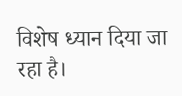विशेष ध्यान दिया जा रहा है।